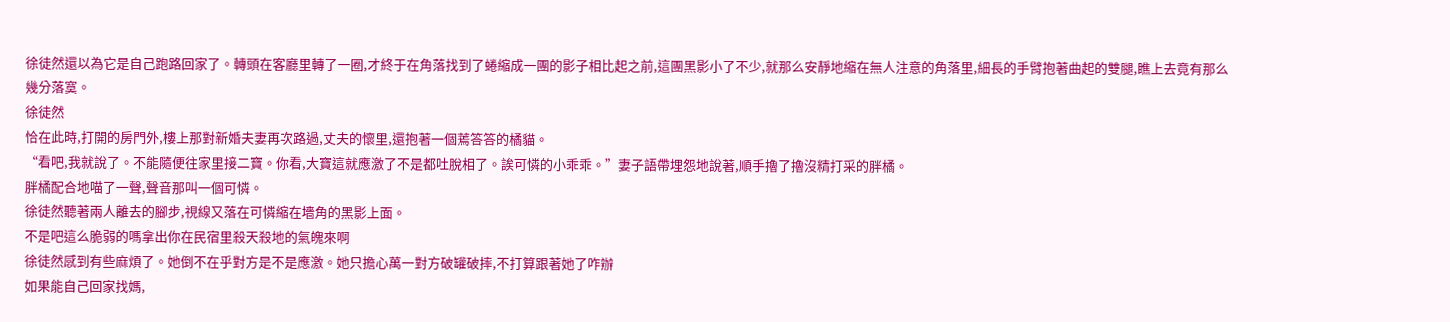徐徒然還以為它是自己跑路回家了。轉頭在客廳里轉了一圈,才終于在角落找到了蜷縮成一團的影子相比起之前,這團黑影小了不少,就那么安靜地縮在無人注意的角落里,細長的手臂抱著曲起的雙腿,瞧上去竟有那么幾分落寞。
徐徒然
恰在此時,打開的房門外,樓上那對新婚夫妻再次路過,丈夫的懷里,還抱著一個蔫答答的橘貓。
“看吧,我就說了。不能隨便往家里接二寶。你看,大寶這就應激了不是都吐脫相了。誒可憐的小乖乖。”妻子語帶埋怨地說著,順手擼了擼沒精打采的胖橘。
胖橘配合地喵了一聲,聲音那叫一個可憐。
徐徒然聽著兩人離去的腳步,視線又落在可憐縮在墻角的黑影上面。
不是吧這么脆弱的嗎拿出你在民宿里殺天殺地的氣魄來啊
徐徒然感到有些麻煩了。她倒不在乎對方是不是應激。她只擔心萬一對方破罐破摔,不打算跟著她了咋辦
如果能自己回家找媽,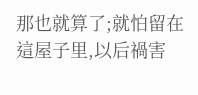那也就算了;就怕留在這屋子里,以后禍害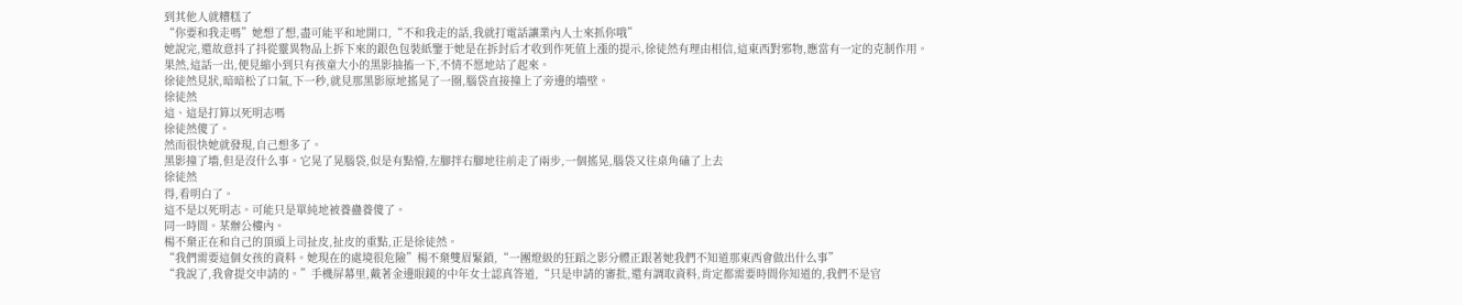到其他人就糟糕了
“你要和我走嗎”她想了想,盡可能平和地開口,“不和我走的話,我就打電話讓業內人士來抓你哦”
她說完,還故意抖了抖從靈異物品上拆下來的銀色包裝紙鑒于她是在拆封后才收到作死值上漲的提示,徐徒然有理由相信,這東西對邪物,應當有一定的克制作用。
果然,這話一出,便見縮小到只有孩童大小的黑影抽搐一下,不情不愿地站了起來。
徐徒然見狀,暗暗松了口氣,下一秒,就見那黑影原地搖晃了一圈,腦袋直接撞上了旁邊的墻壁。
徐徒然
這、這是打算以死明志嗎
徐徒然傻了。
然而很快她就發現,自己想多了。
黑影撞了墻,但是沒什么事。它晃了晃腦袋,似是有點懵,左腳拌右腳地往前走了兩步,一個搖晃,腦袋又往桌角磕了上去
徐徒然
得,看明白了。
這不是以死明志。可能只是單純地被養蠱養傻了。
同一時間。某辦公樓內。
楊不棄正在和自己的頂頭上司扯皮,扯皮的重點,正是徐徒然。
“我們需要這個女孩的資料。她現在的處境很危險”楊不棄雙眉緊鎖,“一團燈級的狂蹈之影分體正跟著她我們不知道那東西會做出什么事”
“我說了,我會提交申請的。”手機屏幕里,戴著金邊眼鏡的中年女士認真答道,“只是申請的審批,還有調取資料,肯定都需要時間你知道的,我們不是官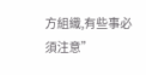方組織,有些事必須注意”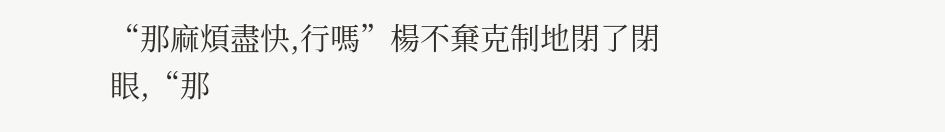“那麻煩盡快,行嗎”楊不棄克制地閉了閉眼,“那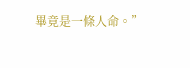畢竟是一條人命。”